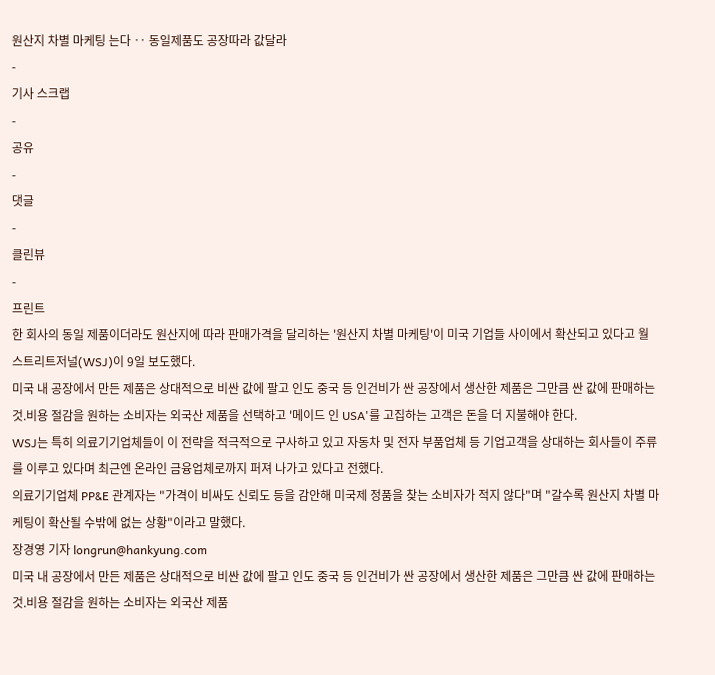원산지 차별 마케팅 는다 ‥ 동일제품도 공장따라 값달라
-
기사 스크랩
-
공유
-
댓글
-
클린뷰
-
프린트
한 회사의 동일 제품이더라도 원산지에 따라 판매가격을 달리하는 '원산지 차별 마케팅'이 미국 기업들 사이에서 확산되고 있다고 월스트리트저널(WSJ)이 9일 보도했다.
미국 내 공장에서 만든 제품은 상대적으로 비싼 값에 팔고 인도 중국 등 인건비가 싼 공장에서 생산한 제품은 그만큼 싼 값에 판매하는 것.비용 절감을 원하는 소비자는 외국산 제품을 선택하고 '메이드 인 USA'를 고집하는 고객은 돈을 더 지불해야 한다.
WSJ는 특히 의료기기업체들이 이 전략을 적극적으로 구사하고 있고 자동차 및 전자 부품업체 등 기업고객을 상대하는 회사들이 주류를 이루고 있다며 최근엔 온라인 금융업체로까지 퍼져 나가고 있다고 전했다.
의료기기업체 PP&E 관계자는 "가격이 비싸도 신뢰도 등을 감안해 미국제 정품을 찾는 소비자가 적지 않다"며 "갈수록 원산지 차별 마케팅이 확산될 수밖에 없는 상황"이라고 말했다.
장경영 기자 longrun@hankyung.com
미국 내 공장에서 만든 제품은 상대적으로 비싼 값에 팔고 인도 중국 등 인건비가 싼 공장에서 생산한 제품은 그만큼 싼 값에 판매하는 것.비용 절감을 원하는 소비자는 외국산 제품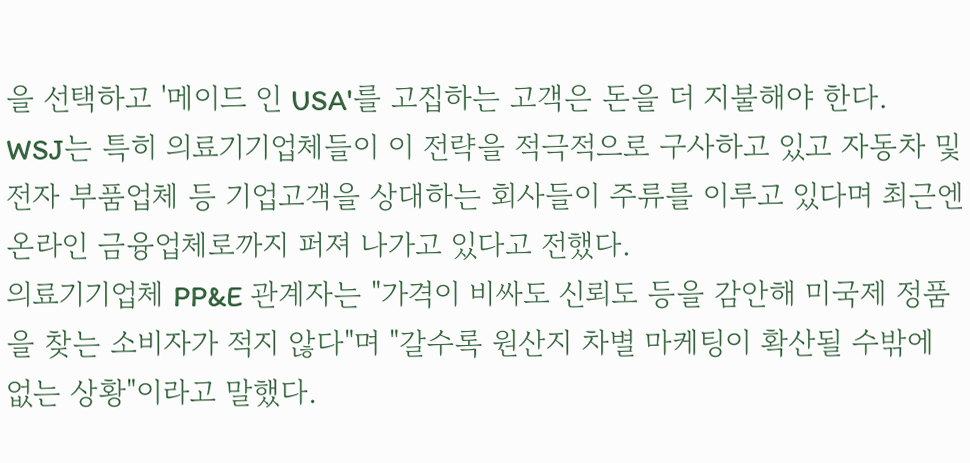을 선택하고 '메이드 인 USA'를 고집하는 고객은 돈을 더 지불해야 한다.
WSJ는 특히 의료기기업체들이 이 전략을 적극적으로 구사하고 있고 자동차 및 전자 부품업체 등 기업고객을 상대하는 회사들이 주류를 이루고 있다며 최근엔 온라인 금융업체로까지 퍼져 나가고 있다고 전했다.
의료기기업체 PP&E 관계자는 "가격이 비싸도 신뢰도 등을 감안해 미국제 정품을 찾는 소비자가 적지 않다"며 "갈수록 원산지 차별 마케팅이 확산될 수밖에 없는 상황"이라고 말했다.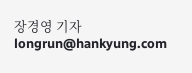장경영 기자 longrun@hankyung.com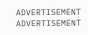ADVERTISEMENT
ADVERTISEMENT